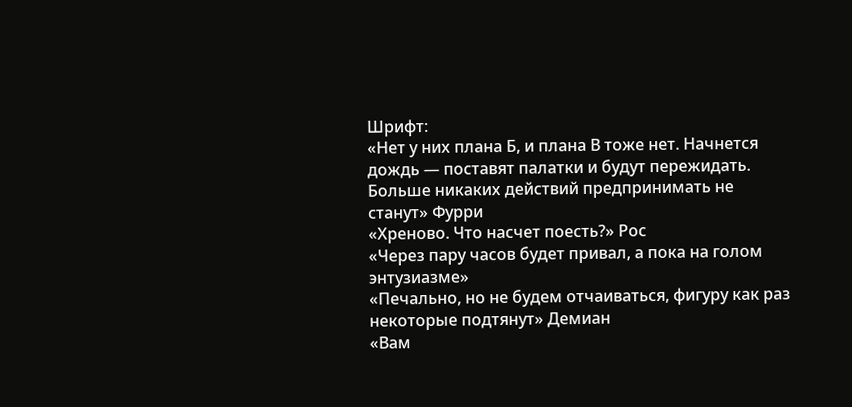Шрифт:
«Нет у них плана Б, и плана В тоже нет. Начнется дождь — поставят палатки и будут пережидать. Больше никаких действий предпринимать не станут» Фурри
«Хреново. Что насчет поесть?» Рос
«Через пару часов будет привал, а пока на голом энтузиазме»
«Печально, но не будем отчаиваться, фигуру как раз некоторые подтянут» Демиан
«Вам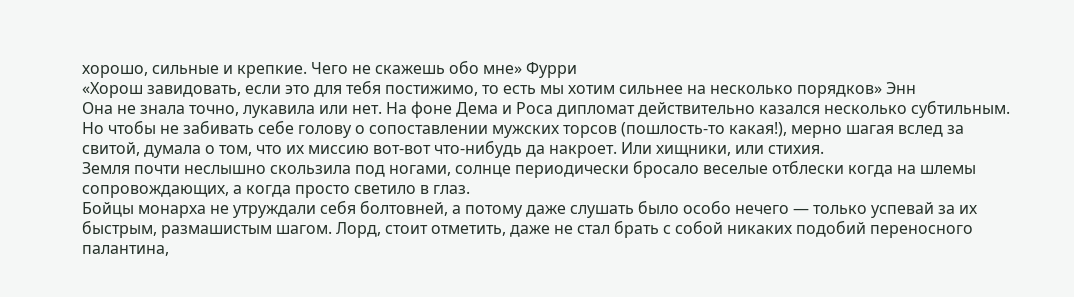хорошо, сильные и крепкие. Чего не скажешь обо мне» Фурри
«Хорош завидовать, если это для тебя постижимо, то есть мы хотим сильнее на несколько порядков» Энн
Она не знала точно, лукавила или нет. На фоне Дема и Роса дипломат действительно казался несколько субтильным. Но чтобы не забивать себе голову о сопоставлении мужских торсов (пошлость-то какая!), мерно шагая вслед за свитой, думала о том, что их миссию вот-вот что-нибудь да накроет. Или хищники, или стихия.
Земля почти неслышно скользила под ногами, солнце периодически бросало веселые отблески когда на шлемы сопровождающих, а когда просто светило в глаз.
Бойцы монарха не утруждали себя болтовней, а потому даже слушать было особо нечего — только успевай за их быстрым, размашистым шагом. Лорд, стоит отметить, даже не стал брать с собой никаких подобий переносного палантина,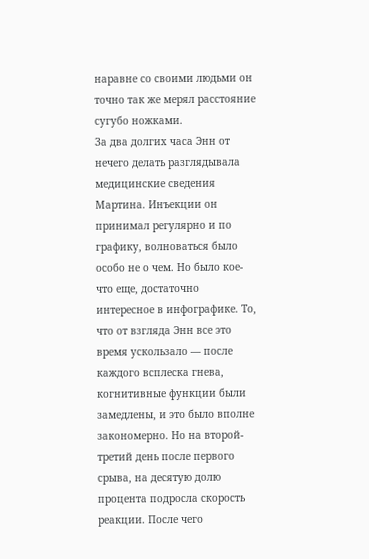наравне со своими людьми он точно так же мерял расстояние сугубо ножками.
За два долгих часа Энн от нечего делать разглядывала медицинские сведения Мартина. Инъекции он принимал регулярно и по графику, волноваться было особо не о чем. Но было кое-что еще, достаточно интересное в инфографике. То, что от взгляда Энн все это время ускользало — после каждого всплеска гнева, когнитивные функции были замедлены, и это было вполне закономерно. Но на второй-третий день после первого срыва, на десятую долю процента подросла скорость реакции. После чего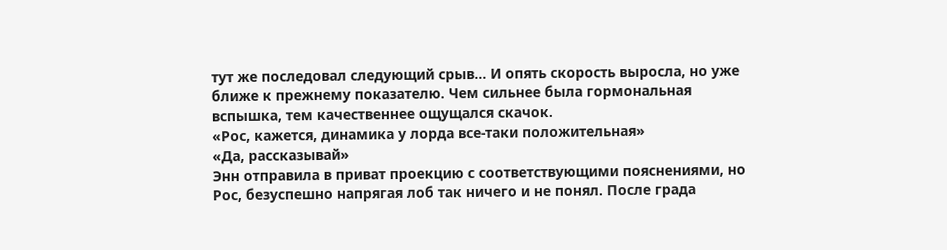тут же последовал следующий срыв… И опять скорость выросла, но уже ближе к прежнему показателю. Чем сильнее была гормональная вспышка, тем качественнее ощущался скачок.
«Рос, кажется, динамика у лорда все-таки положительная»
«Да, рассказывай»
Энн отправила в приват проекцию с соответствующими пояснениями, но Рос, безуспешно напрягая лоб так ничего и не понял. После града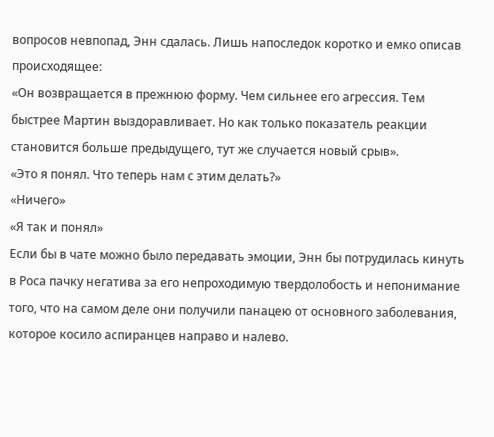вопросов невпопад, Энн сдалась. Лишь напоследок коротко и емко описав происходящее:
«Он возвращается в прежнюю форму. Чем сильнее его агрессия. Тем быстрее Мартин выздоравливает. Но как только показатель реакции становится больше предыдущего, тут же случается новый срыв».
«Это я понял. Что теперь нам с этим делать?»
«Ничего»
«Я так и понял»
Если бы в чате можно было передавать эмоции, Энн бы потрудилась кинуть в Роса пачку негатива за его непроходимую твердолобость и непонимание того, что на самом деле они получили панацею от основного заболевания, которое косило аспиранцев направо и налево.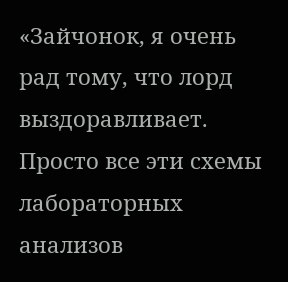«Зайчонок, я очень рад тому, что лорд выздоравливает. Просто все эти схемы лабораторных анализов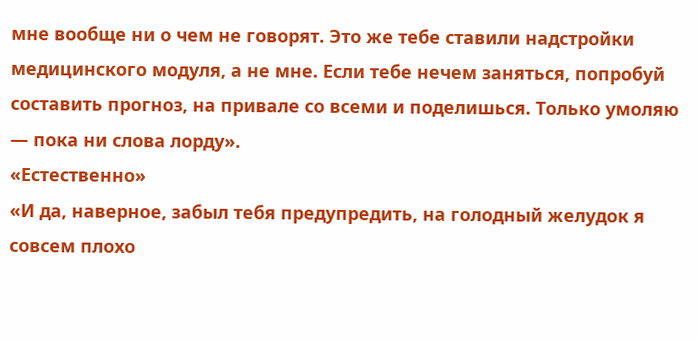мне вообще ни о чем не говорят. Это же тебе ставили надстройки медицинского модуля, а не мне. Если тебе нечем заняться, попробуй составить прогноз, на привале со всеми и поделишься. Только умоляю — пока ни слова лорду».
«Естественно»
«И да, наверное, забыл тебя предупредить, на голодный желудок я совсем плохо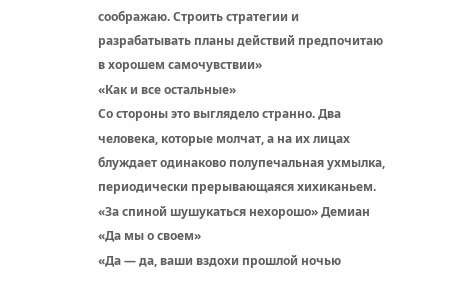соображаю. Строить стратегии и разрабатывать планы действий предпочитаю в хорошем самочувствии»
«Как и все остальные»
Со стороны это выглядело странно. Два человека, которые молчат, а на их лицах блуждает одинаково полупечальная ухмылка, периодически прерывающаяся хихиканьем.
«За спиной шушукаться нехорошо» Демиан
«Да мы о своем»
«Да — да, ваши вздохи прошлой ночью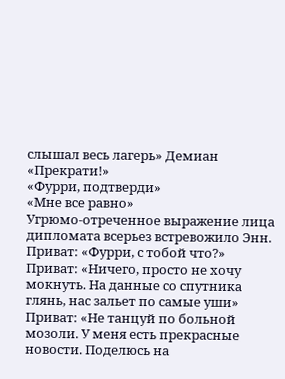слышал весь лагерь» Демиан
«Прекрати!»
«Фурри, подтверди»
«Мне все равно»
Угрюмо-отреченное выражение лица дипломата всерьез встревожило Энн.
Приват: «Фурри, с тобой что?»
Приват: «Ничего, просто не хочу мокнуть. На данные со спутника глянь, нас зальет по самые уши»
Приват: «Не танцуй по больной мозоли. У меня есть прекрасные новости. Поделюсь на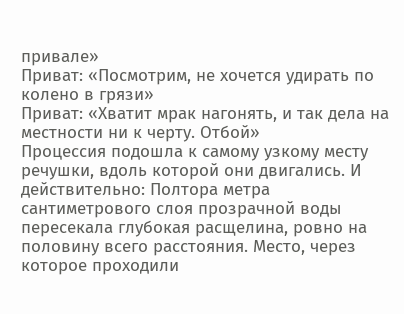привале»
Приват: «Посмотрим, не хочется удирать по колено в грязи»
Приват: «Хватит мрак нагонять, и так дела на местности ни к черту. Отбой»
Процессия подошла к самому узкому месту речушки, вдоль которой они двигались. И действительно: Полтора метра сантиметрового слоя прозрачной воды пересекала глубокая расщелина, ровно на половину всего расстояния. Место, через которое проходили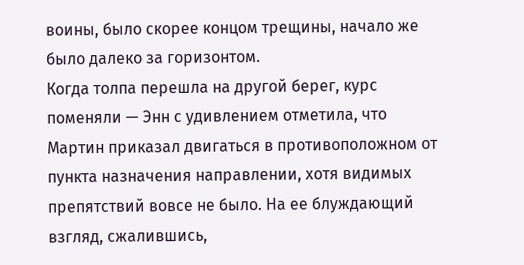воины, было скорее концом трещины, начало же было далеко за горизонтом.
Когда толпа перешла на другой берег, курс поменяли — Энн с удивлением отметила, что Мартин приказал двигаться в противоположном от пункта назначения направлении, хотя видимых препятствий вовсе не было. На ее блуждающий взгляд, сжалившись,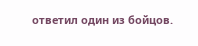ответил один из бойцов.